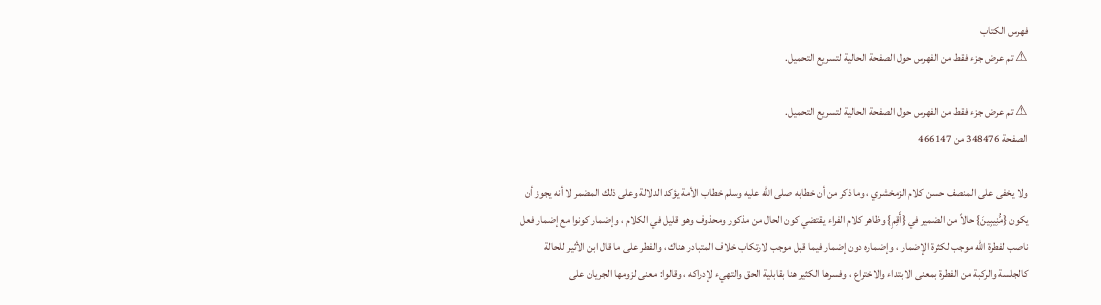فهرس الكتاب
⚠ تم عرض جزء فقط من الفهرس حول الصفحة الحالية لتسريع التحميل.

⚠ تم عرض جزء فقط من الفهرس حول الصفحة الحالية لتسريع التحميل.
الصفحة 348476 من 466147

ولا يخفى على المنصف حسن كلام الزمخشري ، وما ذكر من أن خطابه صلى الله عليه وسلم خطاب الأمة يؤكد الدلالة وعلى ذلك المضمر لا أنه يجوز أن يكون {مُّنِيبِينَ} حالاً من الضمير في {أَقِمِ} وظاهر كلام الفراء يقتضي كون الحال من مذكور ومحذوف وهو قليل في الكلام ، وإضمار كونوا مع إضمار فعل ناصب لفطرة الله موجب لكثرة الإضمار ، وإضماره دون إضمار فيما قبل موجب لارتكاب خلاف المتبادر هناك ، والفطر على ما قال ابن الأثير للحالة كالجلسة والركبة من الفطرة بمعنى الابتداء والاختراع ، وفسرها الكثير هنا بقابلية الحق والتهيء لإدراكه ، وقالوا: معنى لزومها الجريان على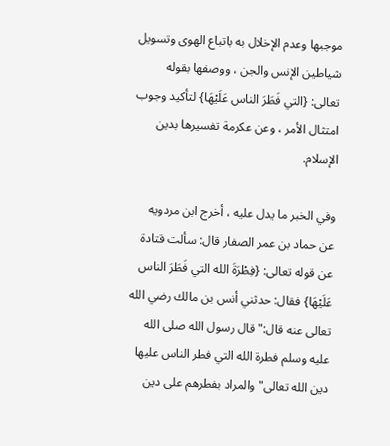موجبها وعدم الإخلال به باتباع الهوى وتسويل شياطين الإنس والجن ، ووصفها بقوله تعالى: {التي فَطَرَ الناس عَلَيْهَا} لتأكيد وجوب امتثال الأمر ، وعن عكرمة تفسيرها بدين الإسلام.

وفي الخبر ما يدل عليه ، أخرج ابن مردويه عن حماد بن عمر الصفار قال: سألت قتادة عن قوله تعالى: {فِطْرَةَ الله التي فَطَرَ الناس عَلَيْهَا} فقال: حدثني أنس بن مالك رضي الله تعالى عنه قال:"قال رسول الله صلى الله عليه وسلم فطرة الله التي فطر الناس عليها دين الله تعالى"والمراد بفطرهم على دين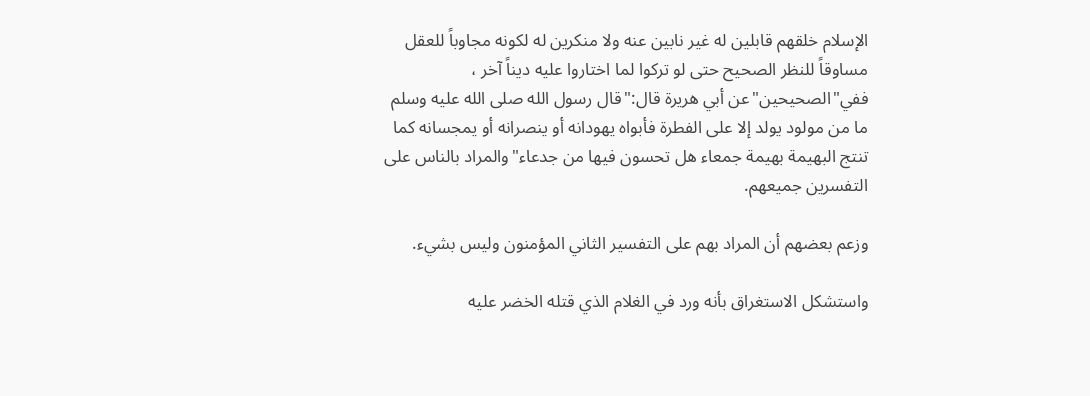الإسلام خلقهم قابلين له غير نابين عنه ولا منكرين له لكونه مجاوباً للعقل مساوقاً للنظر الصحيح حتى لو تركوا لما اختاروا عليه ديناً آخر ، ففي"الصحيحين"عن أبي هريرة قال:"قال رسول الله صلى الله عليه وسلم ما من مولود يولد إلا على الفطرة فأبواه يهودانه أو ينصرانه أو يمجسانه كما تنتج البهيمة بهيمة جمعاء هل تحسون فيها من جدعاء"والمراد بالناس على التفسرين جميعهم.

وزعم بعضهم أن المراد بهم على التفسير الثاني المؤمنون وليس بشيء.

واستشكل الاستغراق بأنه ورد في الغلام الذي قتله الخضر عليه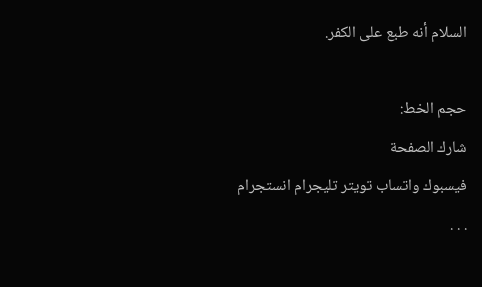السلام أنه طبع على الكفر.

حجم الخط:
شارك الصفحة
فيسبوك واتساب تويتر تليجرام انستجرام
. . .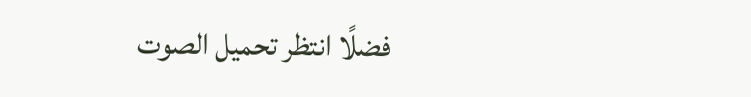فضلًا انتظر تحميل الصوت